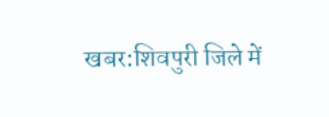खबर:शिवपुरी जिले में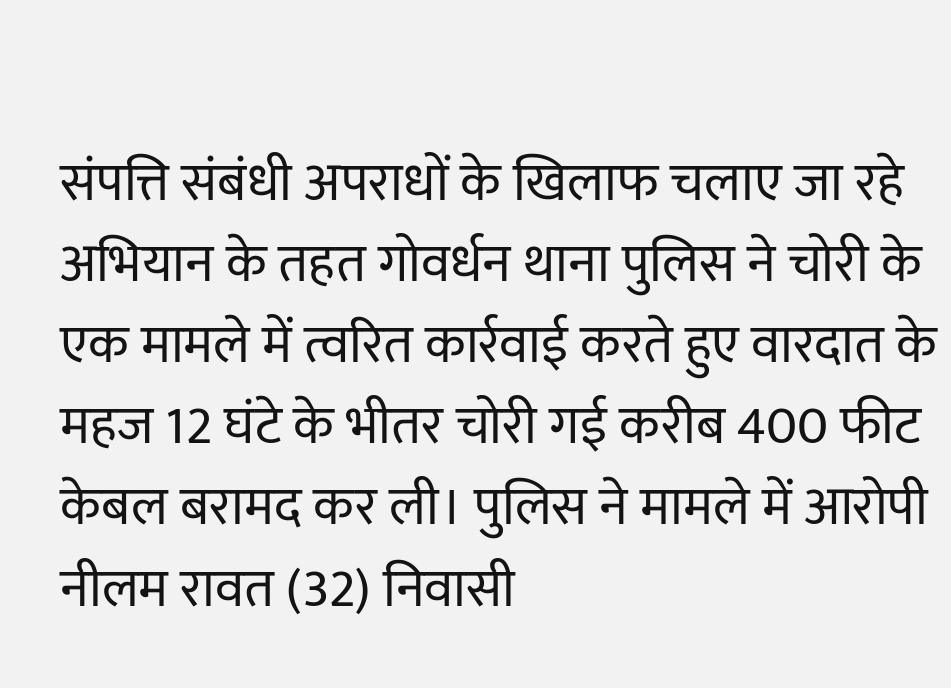संपत्ति संबंधी अपराधों के खिलाफ चलाए जा रहे अभियान के तहत गोवर्धन थाना पुलिस ने चोरी के एक मामले में त्वरित कार्रवाई करते हुए वारदात के महज 12 घंटे के भीतर चोरी गई करीब 400 फीट केबल बरामद कर ली। पुलिस ने मामले में आरोपी नीलम रावत (32) निवासी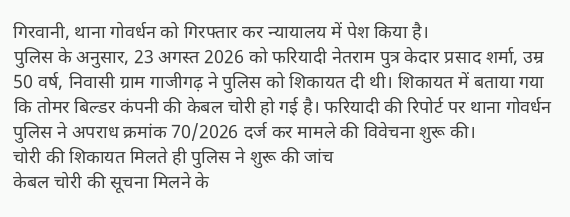गिरवानी, थाना गोवर्धन को गिरफ्तार कर न्यायालय में पेश किया है।
पुलिस के अनुसार, 23 अगस्त 2026 को फरियादी नेतराम पुत्र केदार प्रसाद शर्मा, उम्र 50 वर्ष, निवासी ग्राम गाजीगढ़ ने पुलिस को शिकायत दी थी। शिकायत में बताया गया कि तोमर बिल्डर कंपनी की केबल चोरी हो गई है। फरियादी की रिपोर्ट पर थाना गोवर्धन पुलिस ने अपराध क्रमांक 70/2026 दर्ज कर मामले की विवेचना शुरू की।
चोरी की शिकायत मिलते ही पुलिस ने शुरू की जांच
केबल चोरी की सूचना मिलने के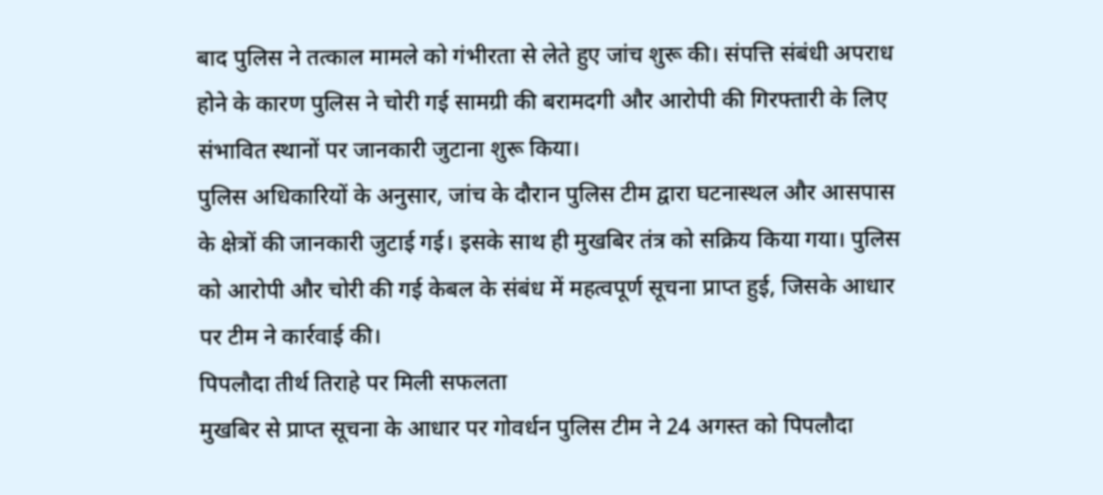बाद पुलिस ने तत्काल मामले को गंभीरता से लेते हुए जांच शुरू की। संपत्ति संबंधी अपराध होने के कारण पुलिस ने चोरी गई सामग्री की बरामदगी और आरोपी की गिरफ्तारी के लिए संभावित स्थानों पर जानकारी जुटाना शुरू किया।
पुलिस अधिकारियों के अनुसार, जांच के दौरान पुलिस टीम द्वारा घटनास्थल और आसपास के क्षेत्रों की जानकारी जुटाई गई। इसके साथ ही मुखबिर तंत्र को सक्रिय किया गया। पुलिस को आरोपी और चोरी की गई केबल के संबंध में महत्वपूर्ण सूचना प्राप्त हुई, जिसके आधार पर टीम ने कार्रवाई की।
पिपलौदा तीर्थ तिराहे पर मिली सफलता
मुखबिर से प्राप्त सूचना के आधार पर गोवर्धन पुलिस टीम ने 24 अगस्त को पिपलौदा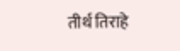तीर्थ तिराहे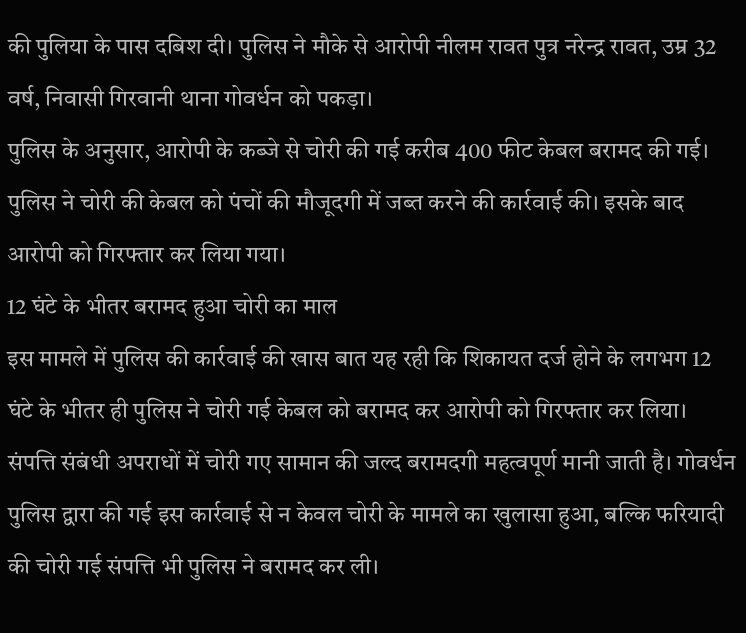की पुलिया के पास दबिश दी। पुलिस ने मौके से आरोपी नीलम रावत पुत्र नरेन्द्र रावत, उम्र 32 वर्ष, निवासी गिरवानी थाना गोवर्धन को पकड़ा।
पुलिस के अनुसार, आरोपी के कब्जे से चोरी की गई करीब 400 फीट केबल बरामद की गई। पुलिस ने चोरी की केबल को पंचों की मौजूदगी में जब्त करने की कार्रवाई की। इसके बाद आरोपी को गिरफ्तार कर लिया गया।
12 घंटे के भीतर बरामद हुआ चोरी का माल
इस मामले में पुलिस की कार्रवाई की खास बात यह रही कि शिकायत दर्ज होने के लगभग 12 घंटे के भीतर ही पुलिस ने चोरी गई केबल को बरामद कर आरोपी को गिरफ्तार कर लिया।
संपत्ति संबंधी अपराधों में चोरी गए सामान की जल्द बरामदगी महत्वपूर्ण मानी जाती है। गोवर्धन पुलिस द्वारा की गई इस कार्रवाई से न केवल चोरी के मामले का खुलासा हुआ, बल्कि फरियादी की चोरी गई संपत्ति भी पुलिस ने बरामद कर ली।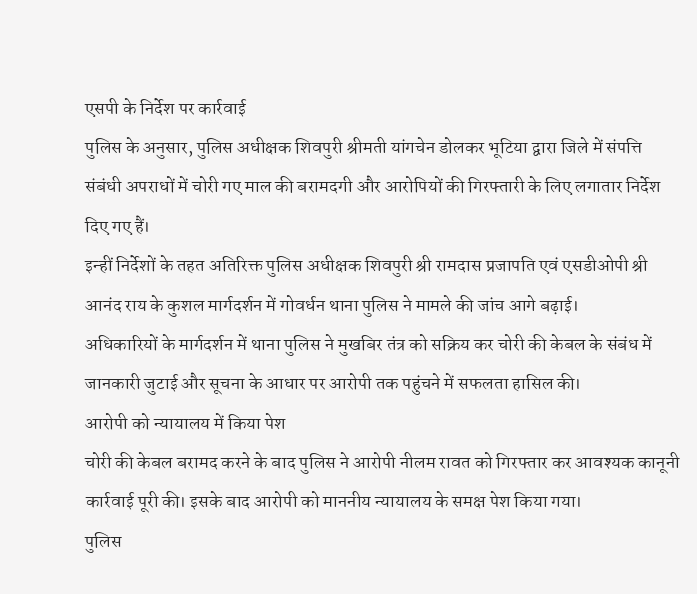एसपी के निर्देश पर कार्रवाई
पुलिस के अनुसार, पुलिस अधीक्षक शिवपुरी श्रीमती यांगचेन डोलकर भूटिया द्वारा जिले में संपत्ति संबंधी अपराधों में चोरी गए माल की बरामदगी और आरोपियों की गिरफ्तारी के लिए लगातार निर्देश दिए गए हैं।
इन्हीं निर्देशों के तहत अतिरिक्त पुलिस अधीक्षक शिवपुरी श्री रामदास प्रजापति एवं एसडीओपी श्री आनंद राय के कुशल मार्गदर्शन में गोवर्धन थाना पुलिस ने मामले की जांच आगे बढ़ाई।
अधिकारियों के मार्गदर्शन में थाना पुलिस ने मुखबिर तंत्र को सक्रिय कर चोरी की केबल के संबंध में जानकारी जुटाई और सूचना के आधार पर आरोपी तक पहुंचने में सफलता हासिल की।
आरोपी को न्यायालय में किया पेश
चोरी की केबल बरामद करने के बाद पुलिस ने आरोपी नीलम रावत को गिरफ्तार कर आवश्यक कानूनी कार्रवाई पूरी की। इसके बाद आरोपी को माननीय न्यायालय के समक्ष पेश किया गया।
पुलिस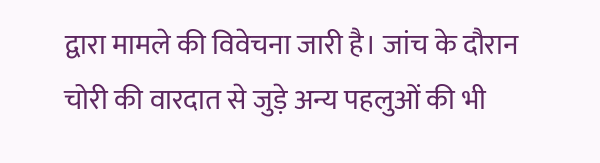द्वारा मामले की विवेचना जारी है। जांच के दौरान चोरी की वारदात से जुड़े अन्य पहलुओं की भी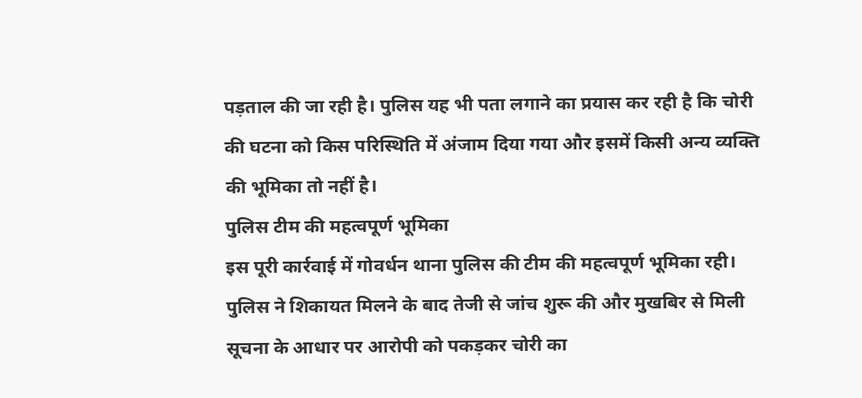पड़ताल की जा रही है। पुलिस यह भी पता लगाने का प्रयास कर रही है कि चोरी की घटना को किस परिस्थिति में अंजाम दिया गया और इसमें किसी अन्य व्यक्ति की भूमिका तो नहीं है।
पुलिस टीम की महत्वपूर्ण भूमिका
इस पूरी कार्रवाई में गोवर्धन थाना पुलिस की टीम की महत्वपूर्ण भूमिका रही। पुलिस ने शिकायत मिलने के बाद तेजी से जांच शुरू की और मुखबिर से मिली सूचना के आधार पर आरोपी को पकड़कर चोरी का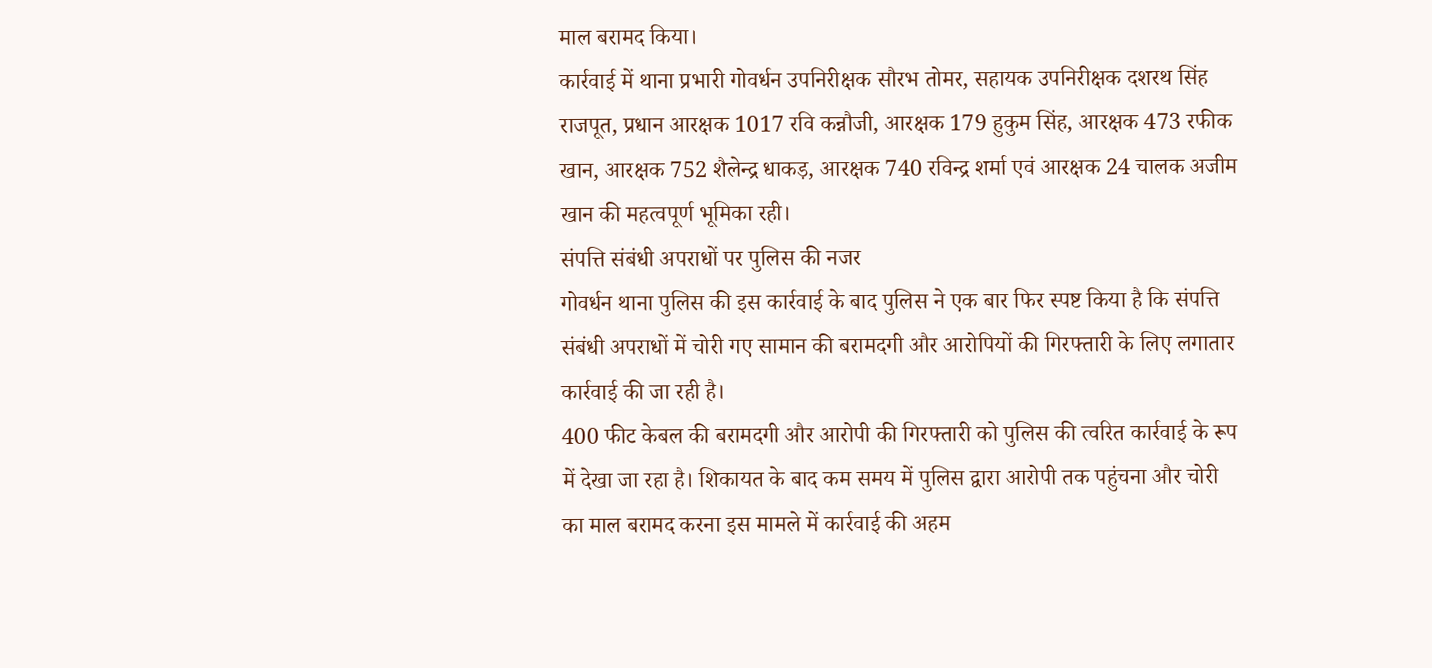माल बरामद किया।
कार्रवाई में थाना प्रभारी गोवर्धन उपनिरीक्षक सौरभ तोमर, सहायक उपनिरीक्षक दशरथ सिंह राजपूत, प्रधान आरक्षक 1017 रवि कन्नौजी, आरक्षक 179 हुकुम सिंह, आरक्षक 473 रफीक खान, आरक्षक 752 शैलेन्द्र धाकड़, आरक्षक 740 रविन्द्र शर्मा एवं आरक्षक 24 चालक अजीम खान की महत्वपूर्ण भूमिका रही।
संपत्ति संबंधी अपराधों पर पुलिस की नजर
गोवर्धन थाना पुलिस की इस कार्रवाई के बाद पुलिस ने एक बार फिर स्पष्ट किया है कि संपत्ति संबंधी अपराधों में चोरी गए सामान की बरामदगी और आरोपियों की गिरफ्तारी के लिए लगातार कार्रवाई की जा रही है।
400 फीट केबल की बरामदगी और आरोपी की गिरफ्तारी को पुलिस की त्वरित कार्रवाई के रूप में देखा जा रहा है। शिकायत के बाद कम समय में पुलिस द्वारा आरोपी तक पहुंचना और चोरी का माल बरामद करना इस मामले में कार्रवाई की अहम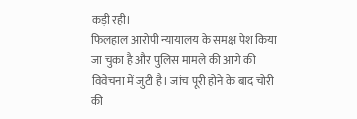कड़ी रही।
फिलहाल आरोपी न्यायालय के समक्ष पेश किया जा चुका है और पुलिस मामले की आगे की विवेचना में जुटी है। जांच पूरी होने के बाद चोरी की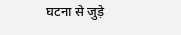घटना से जुड़े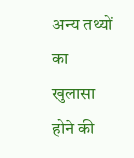अन्य तथ्यों का खुलासा होने की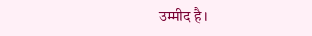उम्मीद है।